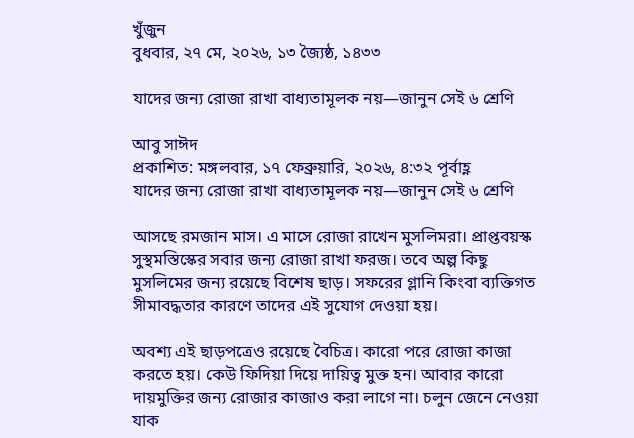খুঁজুন
বুধবার, ২৭ মে, ২০২৬, ১৩ জ্যৈষ্ঠ, ১৪৩৩

যাদের জন্য রোজা রাখা বাধ্যতামূলক নয়—জানুন সেই ৬ শ্রেণি

আবু সাঈদ
প্রকাশিত: মঙ্গলবার, ১৭ ফেব্রুয়ারি, ২০২৬, ৪:৩২ পূর্বাহ্ণ
যাদের জন্য রোজা রাখা বাধ্যতামূলক নয়—জানুন সেই ৬ শ্রেণি

আসছে রমজান মাস। এ মাসে রোজা রাখেন মুসলিমরা। প্রাপ্তবয়স্ক সুস্থমস্তিস্কের সবার জন্য রোজা রাখা ফরজ। তবে অল্প কিছু মুসলিমের জন্য রয়েছে বিশেষ ছাড়। সফরের গ্লানি কিংবা ব্যক্তিগত সীমাবদ্ধতার কারণে তাদের এই সুযোগ দেওয়া হয়।

অবশ্য এই ছাড়পত্রেও রয়েছে বৈচিত্র। কারো পরে রোজা কাজা করতে হয়। কেউ ফিদিয়া দিয়ে দায়িত্ব মুক্ত হন। আবার কারো দায়মুক্তির জন্য রোজার কাজাও করা লাগে না। চলুন জেনে নেওয়া যাক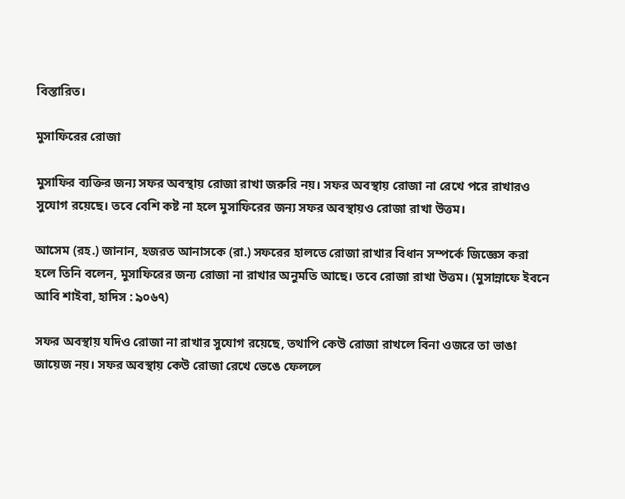বিস্তারিত।

মুসাফিরের রোজা

মুসাফির ব্যক্তির জন্য সফর অবস্থায় রোজা রাখা জরুরি নয়। সফর অবস্থায় রোজা না রেখে পরে রাখারও সুযোগ রয়েছে। তবে বেশি কষ্ট না হলে মুসাফিরের জন্য সফর অবস্থায়ও রোজা রাখা উত্তম।

আসেম (রহ.) জানান, হজরত আনাসকে (রা.) সফরের হালতে রোজা রাখার বিধান সম্পর্কে জিজ্ঞেস করা হলে তিনি বলেন, মুসাফিরের জন্য রোজা না রাখার অনুমতি আছে। তবে রোজা রাখা উত্তম। (মুসান্নাফে ইবনে আবি শাইবা, হাদিস : ৯০৬৭)

সফর অবস্থায় যদিও রোজা না রাখার সুযোগ রয়েছে, তথাপি কেউ রোজা রাখলে বিনা ওজরে তা ভাঙা জায়েজ নয়। সফর অবস্থায় কেউ রোজা রেখে ভেঙে ফেললে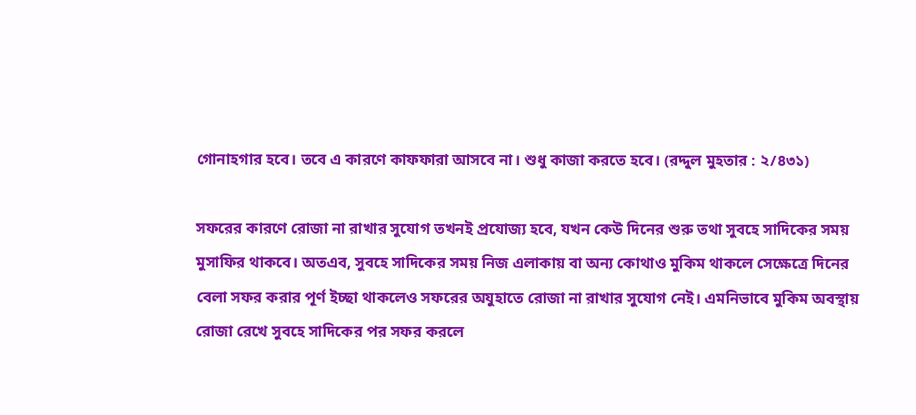গোনাহগার হবে। তবে এ কারণে কাফফারা আসবে না। শুধু কাজা করতে হবে। (রদ্দুল মুহতার : ২/৪৩১)

সফরের কারণে রোজা না রাখার সুযোগ তখনই প্রযোজ্য হবে, যখন কেউ দিনের শুরু তথা সুবহে সাদিকের সময় মুসাফির থাকবে। অতএব, সুবহে সাদিকের সময় নিজ এলাকায় বা অন্য কোথাও মুকিম থাকলে সেক্ষেত্রে দিনের বেলা সফর করার পূর্ণ ইচ্ছা থাকলেও সফরের অযুহাতে রোজা না রাখার সুযোগ নেই। এমনিভাবে মুকিম অবস্থায় রোজা রেখে সুবহে সাদিকের পর সফর করলে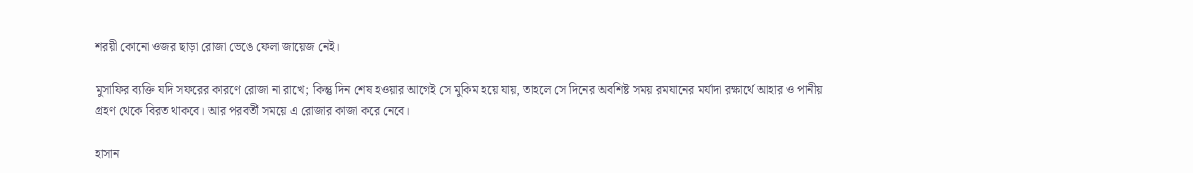শরয়ী কোনো ওজর ছাড়া রোজা ভেঙে ফেলা জায়েজ নেই।

মুসাফির ব্যক্তি যদি সফরের কারণে রোজা না রাখে; কিন্তু দিন শেষ হওয়ার আগেই সে মুকিম হয়ে যায়, তাহলে সে দিনের অবশিষ্ট সময় রমযানের মর্যাদা রক্ষার্থে আহার ও পানীয় গ্রহণ থেকে বিরত থাকবে। আর পরবর্তী সময়ে এ রোজার কাজা করে নেবে।

হাসান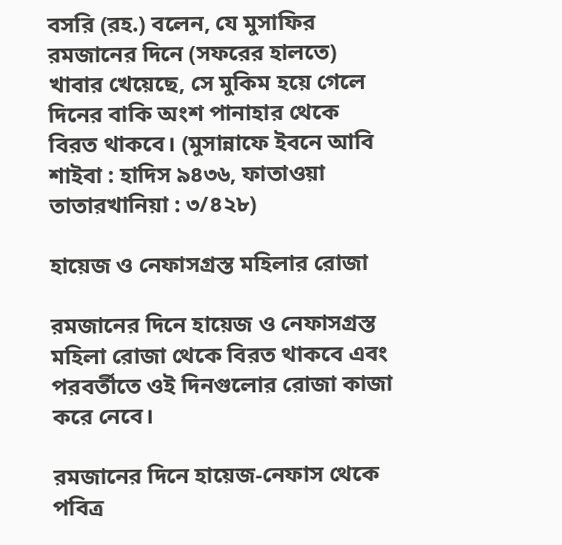বসরি (রহ.) বলেন, যে মুসাফির রমজানের দিনে (সফরের হালতে) খাবার খেয়েছে, সে মুকিম হয়ে গেলে দিনের বাকি অংশ পানাহার থেকে বিরত থাকবে। (মুসান্নাফে ইবনে আবি শাইবা : হাদিস ৯৪৩৬, ফাতাওয়া তাতারখানিয়া : ৩/৪২৮)

হায়েজ ও নেফাসগ্রস্ত মহিলার রোজা

রমজানের দিনে হায়েজ ও নেফাসগ্রস্ত মহিলা রোজা থেকে বিরত থাকবে এবং পরবর্তীতে ওই দিনগুলোর রোজা কাজা করে নেবে।

রমজানের দিনে হায়েজ-নেফাস থেকে পবিত্র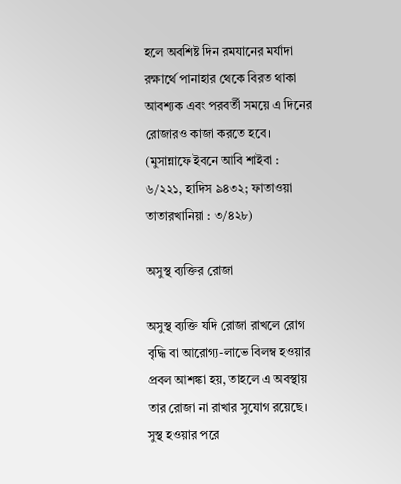হলে অবশিষ্ট দিন রমযানের মর্যাদা রক্ষার্থে পানাহার থেকে বিরত থাকা আবশ্যক এবং পরবর্তী সময়ে এ দিনের রোজারও কাজা করতে হবে। (মুসান্নাফে ইবনে আবি শাইবা : ৬/২২১, হাদিস ৯৪৩২; ফাতাওয়া তাতারখানিয়া : ৩/৪২৮)

অসুস্থ ব্যক্তির রোজা

অসুস্থ ব্যক্তি যদি রোজা রাখলে রোগ বৃদ্ধি বা আরোগ্য-লাভে বিলম্ব হওয়ার প্রবল আশঙ্কা হয়, তাহলে এ অবস্থায় তার রোজা না রাখার সুযোগ রয়েছে। সুস্থ হওয়ার পরে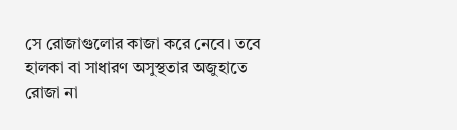সে রোজাগুলোর কাজা করে নেবে। তবে হালকা বা সাধারণ অসুস্থতার অজুহাতে রোজা না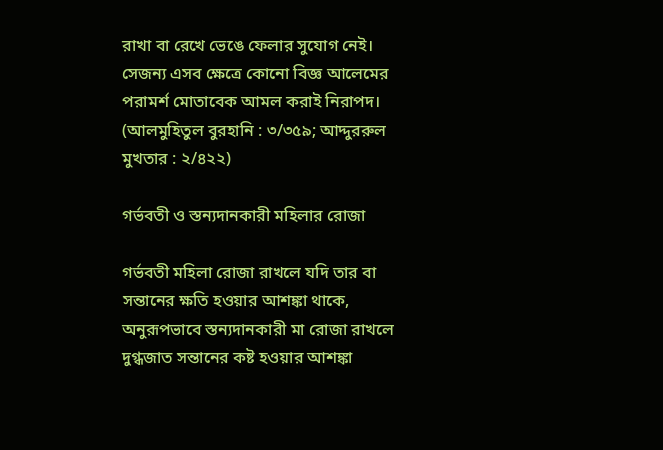রাখা বা রেখে ভেঙে ফেলার সুযোগ নেই। সেজন্য এসব ক্ষেত্রে কোনো বিজ্ঞ আলেমের পরামর্শ মোতাবেক আমল করাই নিরাপদ। (আলমুহিতুল বুরহানি : ৩/৩৫৯; আদ্দুররুল মুখতার : ২/৪২২)

গর্ভবতী ও স্তন্যদানকারী মহিলার রোজা

গর্ভবতী মহিলা রোজা রাখলে যদি তার বা সন্তানের ক্ষতি হওয়ার আশঙ্কা থাকে, অনুরূপভাবে স্তন্যদানকারী মা রোজা রাখলে দুগ্ধজাত সন্তানের কষ্ট হওয়ার আশঙ্কা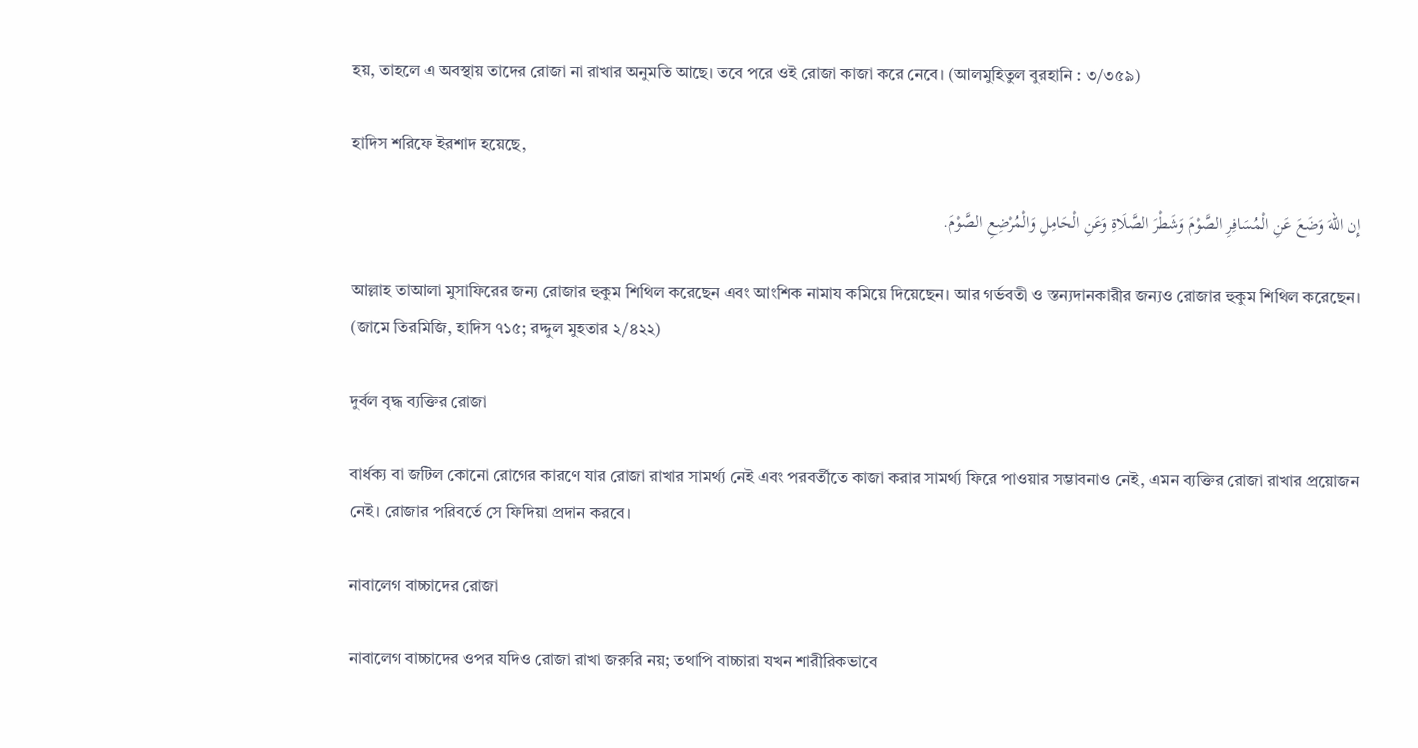হয়, তাহলে এ অবস্থায় তাদের রোজা না রাখার অনুমতি আছে। তবে পরে ওই রোজা কাজা করে নেবে। (আলমুহিতুল বুরহানি : ৩/৩৫৯)

হাদিস শরিফে ইরশাদ হয়েছে,

إِن اللهَ وَضَعَ عَنِ الْمُسَافِرِ الصَّوْمَ وَشَطْرَ الصَّلَاةِ وَعَنِ الْحَامِلِ وَالْمُرْضِعِ الصَّوْمَ.

আল্লাহ তাআলা মুসাফিরের জন্য রোজার হুকুম শিথিল করেছেন এবং আংশিক নামায কমিয়ে দিয়েছেন। আর গর্ভবতী ও স্তন্যদানকারীর জন্যও রোজার হুকুম শিথিল করেছেন। (জামে তিরমিজি, হাদিস ৭১৫; রদ্দুল মুহতার ২/৪২২)

দুর্বল বৃদ্ধ ব্যক্তির রোজা

বার্ধক্য বা জটিল কোনো রোগের কারণে যার রোজা রাখার সামর্থ্য নেই এবং পরবর্তীতে কাজা করার সামর্থ্য ফিরে পাওয়ার সম্ভাবনাও নেই, এমন ব্যক্তির রোজা রাখার প্রয়োজন নেই। রোজার পরিবর্তে সে ফিদিয়া প্রদান করবে।

নাবালেগ বাচ্চাদের রোজা

নাবালেগ বাচ্চাদের ওপর যদিও রোজা রাখা জরুরি নয়; তথাপি বাচ্চারা যখন শারীরিকভাবে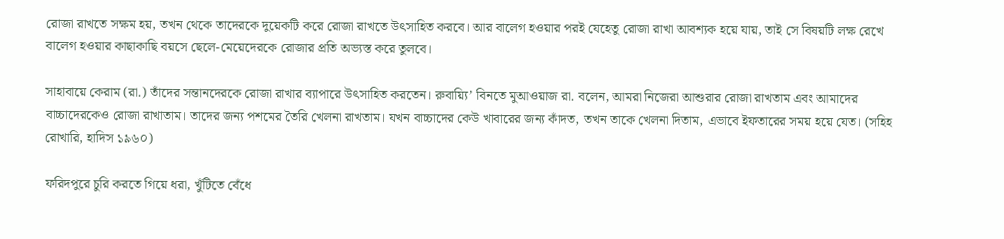রোজা রাখতে সক্ষম হয়, তখন থেকে তাদেরকে দুয়েকটি করে রোজা রাখতে উৎসাহিত করবে। আর বালেগ হওয়ার পরই যেহেতু রোজা রাখা আবশ্যক হয়ে যায়, তাই সে বিষয়টি লক্ষ রেখে বালেগ হওয়ার কাছাকাছি বয়সে ছেলে-মেয়েদেরকে রোজার প্রতি অভ্যস্ত করে তুলবে।

সাহাবায়ে কেরাম (রা.) তাঁদের সন্তানদেরকে রোজা রাখার ব্যাপারে উৎসাহিত করতেন। রুবায়্যি’ বিনতে মুআওয়াজ রা. বলেন, আমরা নিজেরা আশুরার রোজা রাখতাম এবং আমাদের বাচ্চাদেরকেও রোজা রাখাতাম। তাদের জন্য পশমের তৈরি খেলনা রাখতাম। যখন বাচ্চাদের কেউ খাবারের জন্য কাঁদত, তখন তাকে খেলনা দিতাম, এভাবে ইফতারের সময় হয়ে যেত। (সহিহ রোখারি, হাদিস ১৯৬০)

ফরিদপুরে চুরি করতে গিয়ে ধরা, খুঁটিতে বেঁধে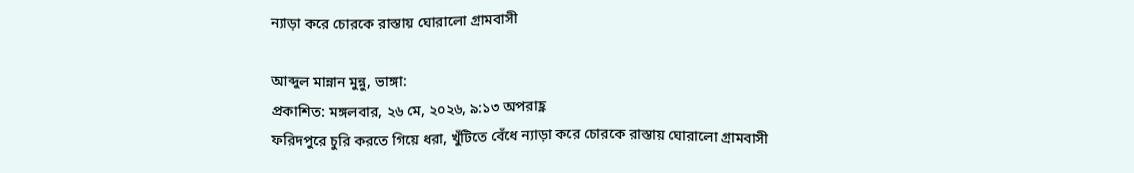ন্যাড়া করে চোরকে রাস্তায় ঘোরালো গ্রামবাসী

আব্দুল মান্নান মুন্নু, ভাঙ্গা:
প্রকাশিত: মঙ্গলবার, ২৬ মে, ২০২৬, ৯:১৩ অপরাহ্ণ
ফরিদপুরে চুরি করতে গিয়ে ধরা, খুঁটিতে বেঁধে ন্যাড়া করে চোরকে রাস্তায় ঘোরালো গ্রামবাসী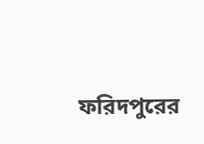ফরিদপুরের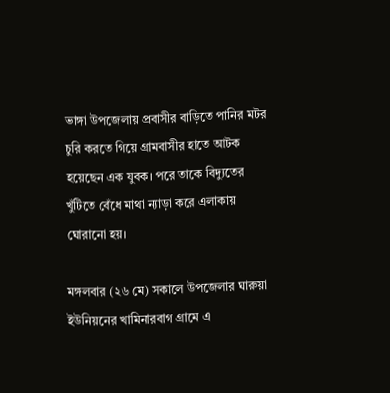ভাঙ্গা উপজেলায় প্রবাসীর বাড়িতে পানির মটর চুরি করতে গিয়ে গ্রামবাসীর হাতে আটক হয়েছেন এক যুবক। পরে তাকে বিদ্যুতের খুঁটিতে বেঁধে মাথা ন্যাড়া করে এলাকায় ঘোরানো হয়।

মঙ্গলবার (২৬ মে) সকালে উপজেলার ঘারুয়া ইউনিয়নের খামিনারবাগ গ্রামে এ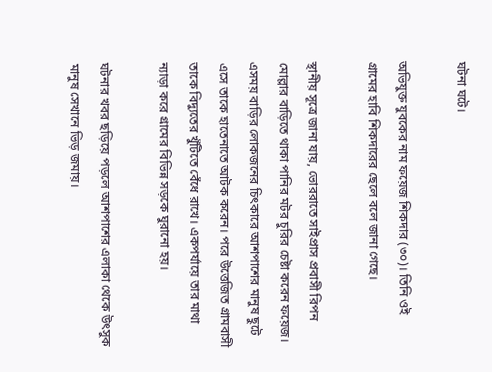ঘটনা ঘটে।

অভিযুক্ত যুবকের নাম ফয়েজ শিকদার (৩০)। তিনি ওই গ্রামের হাবি শিকদারের ছেলে বলে জানা গেছে।

স্থানীয় সূত্রে জানা যায়, ভোররাতে সাইপ্রাস প্রবাসী রিপন মোল্লার বাড়িতে থাকা পানির মটর চুরির চেষ্টা করেন ফয়েজ। এসময় বাড়ির লোকজনের চিৎকারে আশপাশের মানুষ ছুটে এসে তাকে হাতেনাতে আটক করেন। পরে উত্তেজিত গ্রামবাসী তাকে বিদ্যুতের খুঁটিতে বেঁধে রাখে। একপর্যায়ে তার মাথা ন্যাড়া করে গ্রামের বিভিন্ন সড়কে ঘুরানো হয়।

ঘটনার খবর ছড়িয়ে পড়লে আশপাশের এলাকা থেকে উৎসুক মানুষ সেখানে ভিড় জমায়।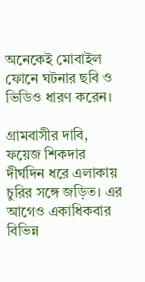অনেকেই মোবাইল ফোনে ঘটনার ছবি ও ভিডিও ধারণ করেন।

গ্রামবাসীর দাবি, ফয়েজ শিকদার দীর্ঘদিন ধরে এলাকায় চুরির সঙ্গে জড়িত। এর আগেও একাধিকবার বিভিন্ন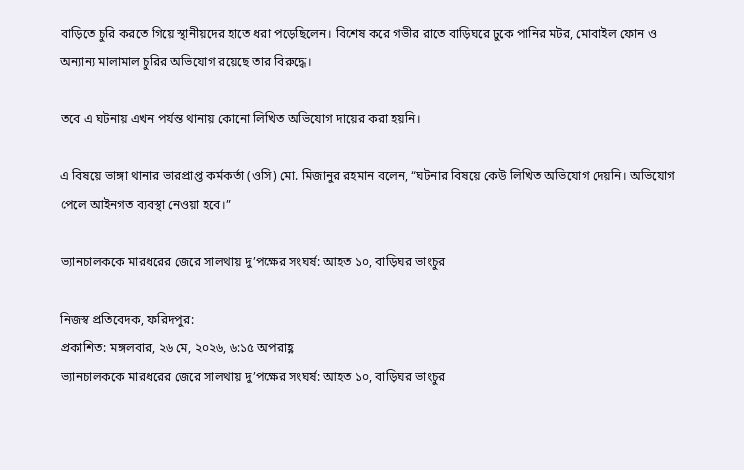বাড়িতে চুরি করতে গিয়ে স্থানীয়দের হাতে ধরা পড়েছিলেন। বিশেষ করে গভীর রাতে বাড়িঘরে ঢুকে পানির মটর, মোবাইল ফোন ও অন্যান্য মালামাল চুরির অভিযোগ রয়েছে তার বিরুদ্ধে।

তবে এ ঘটনায় এখন পর্যন্ত থানায় কোনো লিখিত অভিযোগ দায়ের করা হয়নি।

এ বিষয়ে ভাঙ্গা থানার ভারপ্রাপ্ত কর্মকর্তা (ওসি) মো. মিজানুর রহমান বলেন, “ঘটনার বিষয়ে কেউ লিখিত অভিযোগ দেয়নি। অভিযোগ পেলে আইনগত ব্যবস্থা নেওয়া হবে।”

ভ্যানচালককে মারধরের জেরে সালথায় দু’পক্ষের সংঘর্ষ: আহত ১০, বাড়িঘর ভাংচুর

নিজস্ব প্রতিবেদক, ফরিদপুর:
প্রকাশিত: মঙ্গলবার, ২৬ মে, ২০২৬, ৬:১৫ অপরাহ্ণ
ভ্যানচালককে মারধরের জেরে সালথায় দু’পক্ষের সংঘর্ষ: আহত ১০, বাড়িঘর ভাংচুর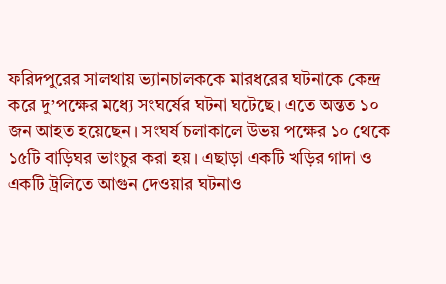ফরিদপুরের সালথায় ভ্যানচালককে মারধরের ঘটনাকে কেন্দ্র করে দু’পক্ষের মধ্যে সংঘর্ষের ঘটনা ঘটেছে। এতে অন্তত ১০ জন আহত হয়েছেন। সংঘর্ষ চলাকালে উভয় পক্ষের ১০ থেকে ১৫টি বাড়িঘর ভাংচুর করা হয়। এছাড়া একটি খড়ির গাদা ও একটি ট্রলিতে আগুন দেওয়ার ঘটনাও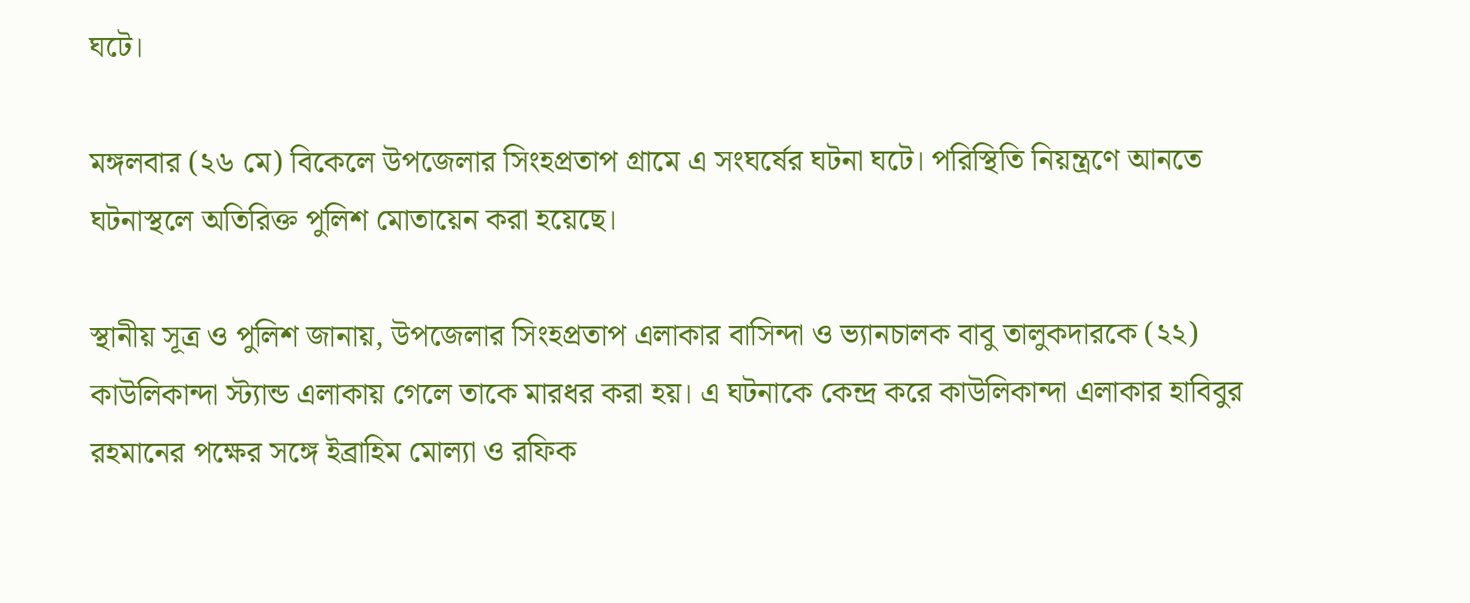ঘটে।

মঙ্গলবার (২৬ মে) বিকেলে উপজেলার সিংহপ্রতাপ গ্রামে এ সংঘর্ষের ঘটনা ঘটে। পরিস্থিতি নিয়ন্ত্রণে আনতে ঘটনাস্থলে অতিরিক্ত পুলিশ মোতায়েন করা হয়েছে।

স্থানীয় সূত্র ও পুলিশ জানায়, উপজেলার সিংহপ্রতাপ এলাকার বাসিন্দা ও ভ্যানচালক বাবু তালুকদারকে (২২) কাউলিকান্দা স্ট্যান্ড এলাকায় গেলে তাকে মারধর করা হয়। এ ঘটনাকে কেন্দ্র করে কাউলিকান্দা এলাকার হাবিবুর রহমানের পক্ষের সঙ্গে ইব্রাহিম মোল্যা ও রফিক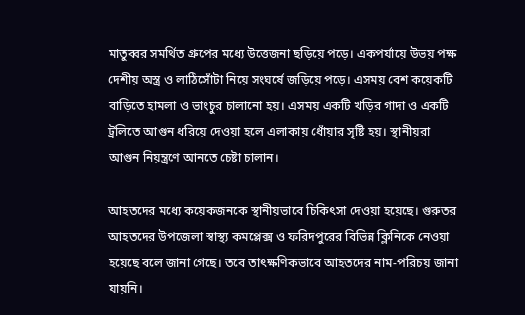মাতুব্বর সমর্থিত গ্রুপের মধ্যে উত্তেজনা ছড়িয়ে পড়ে। একপর্যায়ে উভয় পক্ষ দেশীয় অস্ত্র ও লাঠিসোঁটা নিয়ে সংঘর্ষে জড়িয়ে পড়ে। এসময় বেশ কয়েকটি বাড়িতে হামলা ও ভাংচুর চালানো হয়। এসময় একটি খড়ির গাদা ও একটি ট্রলিতে আগুন ধরিয়ে দেওয়া হলে এলাকায় ধোঁয়ার সৃষ্টি হয়। স্থানীয়রা আগুন নিয়ন্ত্রণে আনতে চেষ্টা চালান।

আহতদের মধ্যে কয়েকজনকে স্থানীয়ভাবে চিকিৎসা দেওয়া হয়েছে। গুরুতর আহতদের উপজেলা স্বাস্থ্য কমপ্লেক্স ও ফরিদপুরের বিভিন্ন ক্লিনিকে নেওয়া হয়েছে বলে জানা গেছে। তবে তাৎক্ষণিকভাবে আহতদের নাম-পরিচয় জানা যায়নি।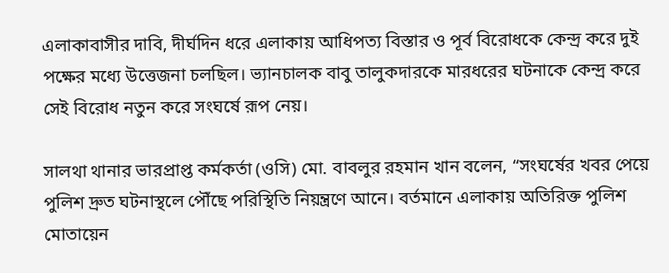এলাকাবাসীর দাবি, দীর্ঘদিন ধরে এলাকায় আধিপত্য বিস্তার ও পূর্ব বিরোধকে কেন্দ্র করে দুই পক্ষের মধ্যে উত্তেজনা চলছিল। ভ্যানচালক বাবু তালুকদারকে মারধরের ঘটনাকে কেন্দ্র করে সেই বিরোধ নতুন করে সংঘর্ষে রূপ নেয়।

সালথা থানার ভারপ্রাপ্ত কর্মকর্তা (ওসি) মো. বাবলুর রহমান খান বলেন, “সংঘর্ষের খবর পেয়ে পুলিশ দ্রুত ঘটনাস্থলে পৌঁছে পরিস্থিতি নিয়ন্ত্রণে আনে। বর্তমানে এলাকায় অতিরিক্ত পুলিশ মোতায়েন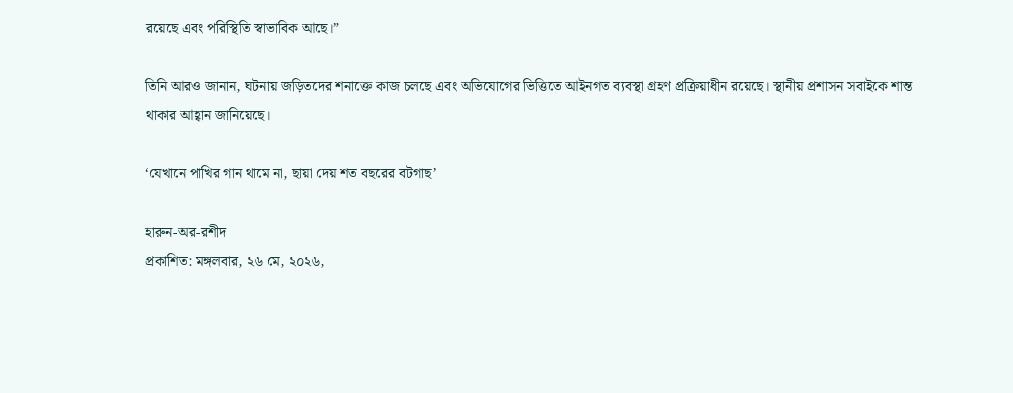রয়েছে এবং পরিস্থিতি স্বাভাবিক আছে।”

তিনি আরও জানান, ঘটনায় জড়িতদের শনাক্তে কাজ চলছে এবং অভিযোগের ভিত্তিতে আইনগত ব্যবস্থা গ্রহণ প্রক্রিয়াধীন রয়েছে। স্থানীয় প্রশাসন সবাইকে শান্ত থাকার আহ্বান জানিয়েছে।

‘যেখানে পাখির গান থামে না, ছায়া দেয় শত বছরের বটগাছ’

হারুন-অর-রশীদ
প্রকাশিত: মঙ্গলবার, ২৬ মে, ২০২৬,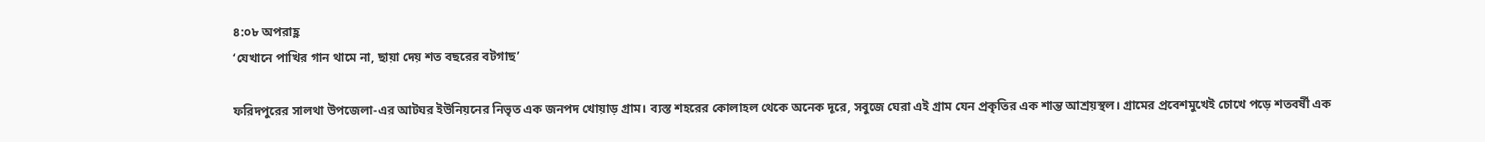৪:০৮ অপরাহ্ণ
‘যেখানে পাখির গান থামে না, ছায়া দেয় শত বছরের বটগাছ’

ফরিদপুরের সালথা উপজেলা-এর আটঘর ইউনিয়নের নিভৃত এক জনপদ খোয়াড় গ্রাম। ব্যস্ত শহরের কোলাহল থেকে অনেক দূরে, সবুজে ঘেরা এই গ্রাম যেন প্রকৃতির এক শান্ত আশ্রয়স্থল। গ্রামের প্রবেশমুখেই চোখে পড়ে শতবর্ষী এক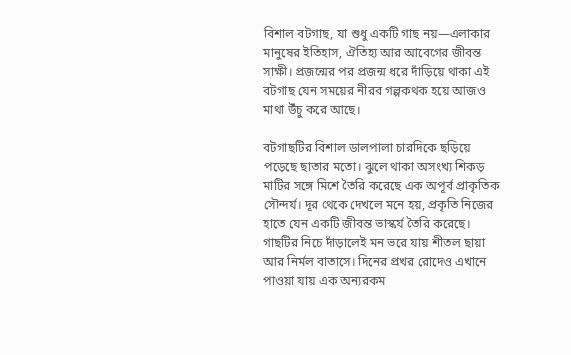বিশাল বটগাছ, যা শুধু একটি গাছ নয়—এলাকার মানুষের ইতিহাস, ঐতিহ্য আর আবেগের জীবন্ত সাক্ষী। প্রজন্মের পর প্রজন্ম ধরে দাঁড়িয়ে থাকা এই বটগাছ যেন সময়ের নীরব গল্পকথক হয়ে আজও মাথা উঁচু করে আছে।

বটগাছটির বিশাল ডালপালা চারদিকে ছড়িয়ে পড়েছে ছাতার মতো। ঝুলে থাকা অসংখ্য শিকড় মাটির সঙ্গে মিশে তৈরি করেছে এক অপূর্ব প্রাকৃতিক সৌন্দর্য। দূর থেকে দেখলে মনে হয়, প্রকৃতি নিজের হাতে যেন একটি জীবন্ত ভাস্কর্য তৈরি করেছে। গাছটির নিচে দাঁড়ালেই মন ভরে যায় শীতল ছায়া আর নির্মল বাতাসে। দিনের প্রখর রোদেও এখানে পাওয়া যায় এক অন্যরকম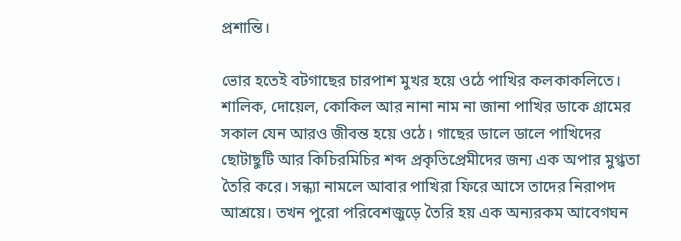প্রশান্তি।

ভোর হতেই বটগাছের চারপাশ মুখর হয়ে ওঠে পাখির কলকাকলিতে। শালিক, দোয়েল, কোকিল আর নানা নাম না জানা পাখির ডাকে গ্রামের সকাল যেন আরও জীবন্ত হয়ে ওঠে। গাছের ডালে ডালে পাখিদের ছোটাছুটি আর কিচিরমিচির শব্দ প্রকৃতিপ্রেমীদের জন্য এক অপার মুগ্ধতা তৈরি করে। সন্ধ্যা নামলে আবার পাখিরা ফিরে আসে তাদের নিরাপদ আশ্রয়ে। তখন পুরো পরিবেশজুড়ে তৈরি হয় এক অন্যরকম আবেগঘন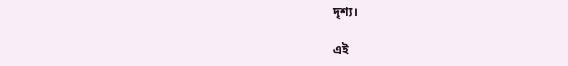দৃশ্য।

এই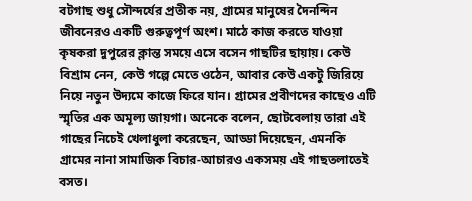বটগাছ শুধু সৌন্দর্যের প্রতীক নয়, গ্রামের মানুষের দৈনন্দিন জীবনেরও একটি গুরুত্বপূর্ণ অংশ। মাঠে কাজ করতে যাওয়া কৃষকরা দুপুরের ক্লান্ত সময়ে এসে বসেন গাছটির ছায়ায়। কেউ বিশ্রাম নেন, কেউ গল্পে মেতে ওঠেন, আবার কেউ একটু জিরিয়ে নিয়ে নতুন উদ্যমে কাজে ফিরে যান। গ্রামের প্রবীণদের কাছেও এটি স্মৃতির এক অমূল্য জায়গা। অনেকে বলেন, ছোটবেলায় তারা এই গাছের নিচেই খেলাধুলা করেছেন, আড্ডা দিয়েছেন, এমনকি গ্রামের নানা সামাজিক বিচার-আচারও একসময় এই গাছতলাতেই বসত।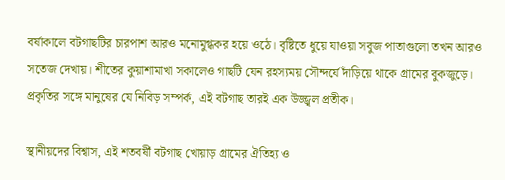বর্ষাকালে বটগাছটির চারপাশ আরও মনোমুগ্ধকর হয়ে ওঠে। বৃষ্টিতে ধুয়ে যাওয়া সবুজ পাতাগুলো তখন আরও সতেজ দেখায়। শীতের কুয়াশামাখা সকালেও গাছটি যেন রহস্যময় সৌন্দর্যে দাঁড়িয়ে থাকে গ্রামের বুকজুড়ে। প্রকৃতির সঙ্গে মানুষের যে নিবিড় সম্পর্ক, এই বটগাছ তারই এক উজ্জ্বল প্রতীক।

স্থানীয়দের বিশ্বাস, এই শতবর্ষী বটগাছ খোয়াড় গ্রামের ঐতিহ্য ও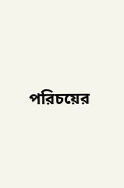পরিচয়ের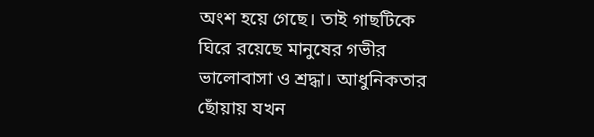অংশ হয়ে গেছে। তাই গাছটিকে ঘিরে রয়েছে মানুষের গভীর ভালোবাসা ও শ্রদ্ধা। আধুনিকতার ছোঁয়ায় যখন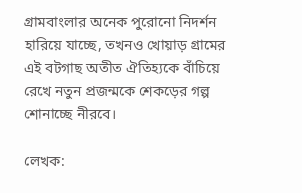গ্রামবাংলার অনেক পুরোনো নিদর্শন হারিয়ে যাচ্ছে, তখনও খোয়াড় গ্রামের এই বটগাছ অতীত ঐতিহ্যকে বাঁচিয়ে রেখে নতুন প্রজন্মকে শেকড়ের গল্প শোনাচ্ছে নীরবে।

লেখক: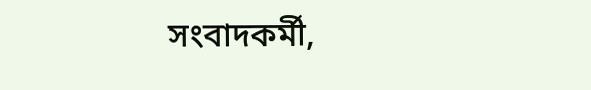সংবাদকর্মী,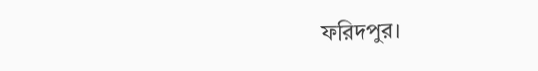ফরিদপুর।